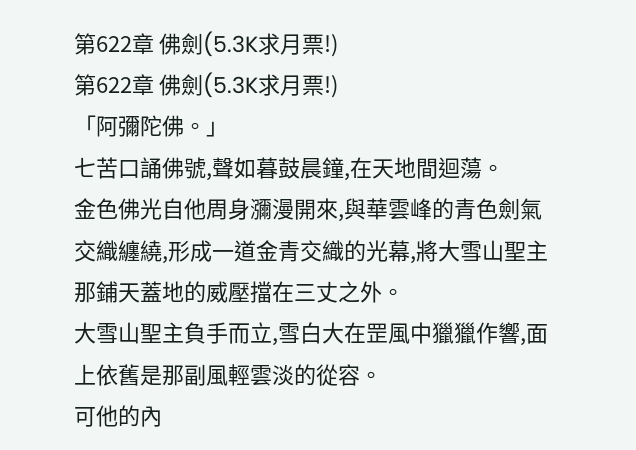第622章 佛劍(5.3K求月票!)
第622章 佛劍(5.3K求月票!)
「阿彌陀佛。」
七苦口誦佛號,聲如暮鼓晨鐘,在天地間迴蕩。
金色佛光自他周身瀰漫開來,與華雲峰的青色劍氣交織纏繞,形成一道金青交織的光幕,將大雪山聖主那鋪天蓋地的威壓擋在三丈之外。
大雪山聖主負手而立,雪白大在罡風中獵獵作響,面上依舊是那副風輕雲淡的從容。
可他的內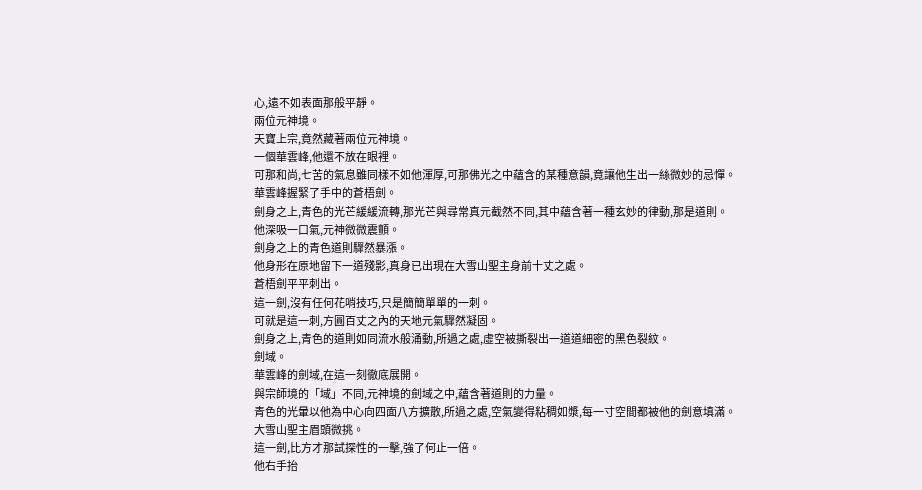心,遠不如表面那般平靜。
兩位元神境。
天寶上宗,竟然藏著兩位元神境。
一個華雲峰,他還不放在眼裡。
可那和尚,七苦的氣息雖同樣不如他渾厚,可那佛光之中蘊含的某種意韻,竟讓他生出一絲微妙的忌憚。
華雲峰握緊了手中的蒼梧劍。
劍身之上,青色的光芒緩緩流轉,那光芒與尋常真元截然不同,其中蘊含著一種玄妙的律動,那是道則。
他深吸一口氣,元神微微震顫。
劍身之上的青色道則驟然暴漲。
他身形在原地留下一道殘影,真身已出現在大雪山聖主身前十丈之處。
蒼梧劍平平刺出。
這一劍,沒有任何花哨技巧,只是簡簡單單的一刺。
可就是這一刺,方圓百丈之內的天地元氣驟然凝固。
劍身之上,青色的道則如同流水般涌動,所過之處,虛空被撕裂出一道道細密的黑色裂紋。
劍域。
華雲峰的劍域,在這一刻徹底展開。
與宗師境的「域」不同,元神境的劍域之中,蘊含著道則的力量。
青色的光暈以他為中心向四面八方擴散,所過之處,空氣變得粘稠如漿,每一寸空間都被他的劍意填滿。
大雪山聖主眉頭微挑。
這一劍,比方才那試探性的一擊,強了何止一倍。
他右手抬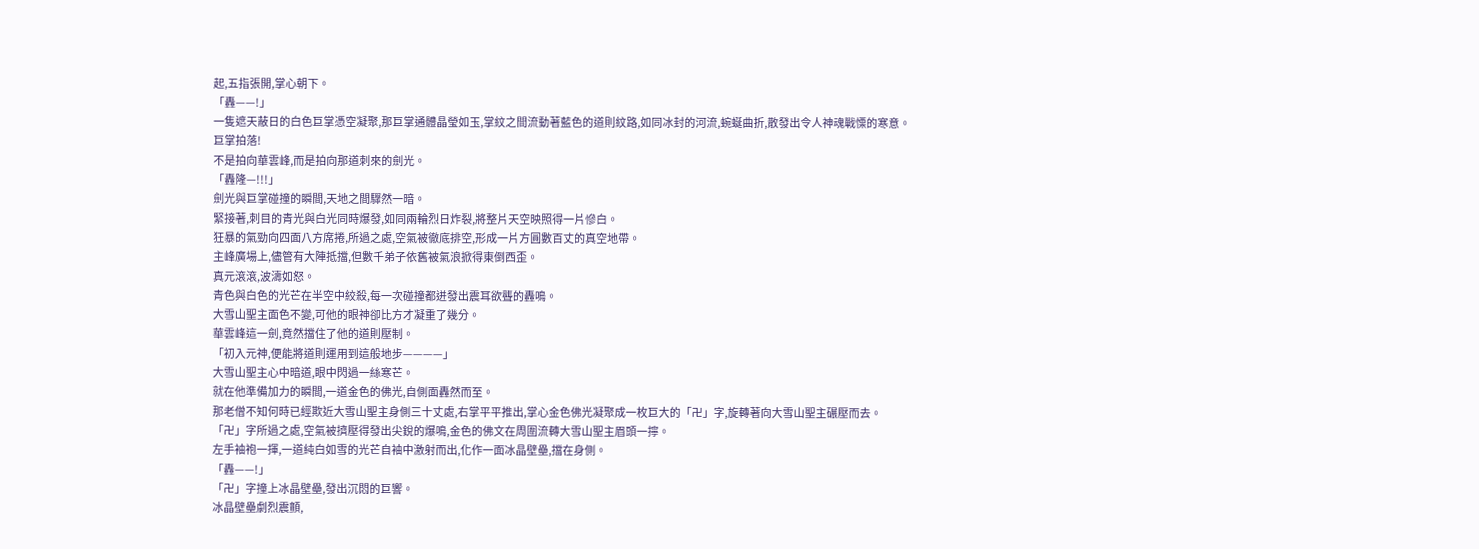起,五指張開,掌心朝下。
「轟——!」
一隻遮天蔽日的白色巨掌憑空凝聚,那巨掌通體晶瑩如玉,掌紋之間流動著藍色的道則紋路,如同冰封的河流,蜿蜒曲折,散發出令人神魂戰慄的寒意。
巨掌拍落!
不是拍向華雲峰,而是拍向那道刺來的劍光。
「轟隆—!!!」
劍光與巨掌碰撞的瞬間,天地之間驟然一暗。
緊接著,刺目的青光與白光同時爆發,如同兩輪烈日炸裂,將整片天空映照得一片慘白。
狂暴的氣勁向四面八方席捲,所過之處,空氣被徹底排空,形成一片方圓數百丈的真空地帶。
主峰廣場上,儘管有大陣抵擋,但數千弟子依舊被氣浪掀得東倒西歪。
真元滾滾,波濤如怒。
青色與白色的光芒在半空中絞殺,每一次碰撞都迸發出震耳欲聾的轟鳴。
大雪山聖主面色不變,可他的眼神卻比方才凝重了幾分。
華雲峰這一劍,竟然擋住了他的道則壓制。
「初入元神,便能將道則運用到這般地步————」
大雪山聖主心中暗道,眼中閃過一絲寒芒。
就在他準備加力的瞬間,一道金色的佛光,自側面轟然而至。
那老僧不知何時已經欺近大雪山聖主身側三十丈處,右掌平平推出,掌心金色佛光凝聚成一枚巨大的「卍」字,旋轉著向大雪山聖主碾壓而去。
「卍」字所過之處,空氣被擠壓得發出尖銳的爆鳴,金色的佛文在周圍流轉大雪山聖主眉頭一擰。
左手袖袍一揮,一道純白如雪的光芒自袖中激射而出,化作一面冰晶壁壘,擋在身側。
「轟——!」
「卍」字撞上冰晶壁壘,發出沉悶的巨響。
冰晶壁壘劇烈震顫,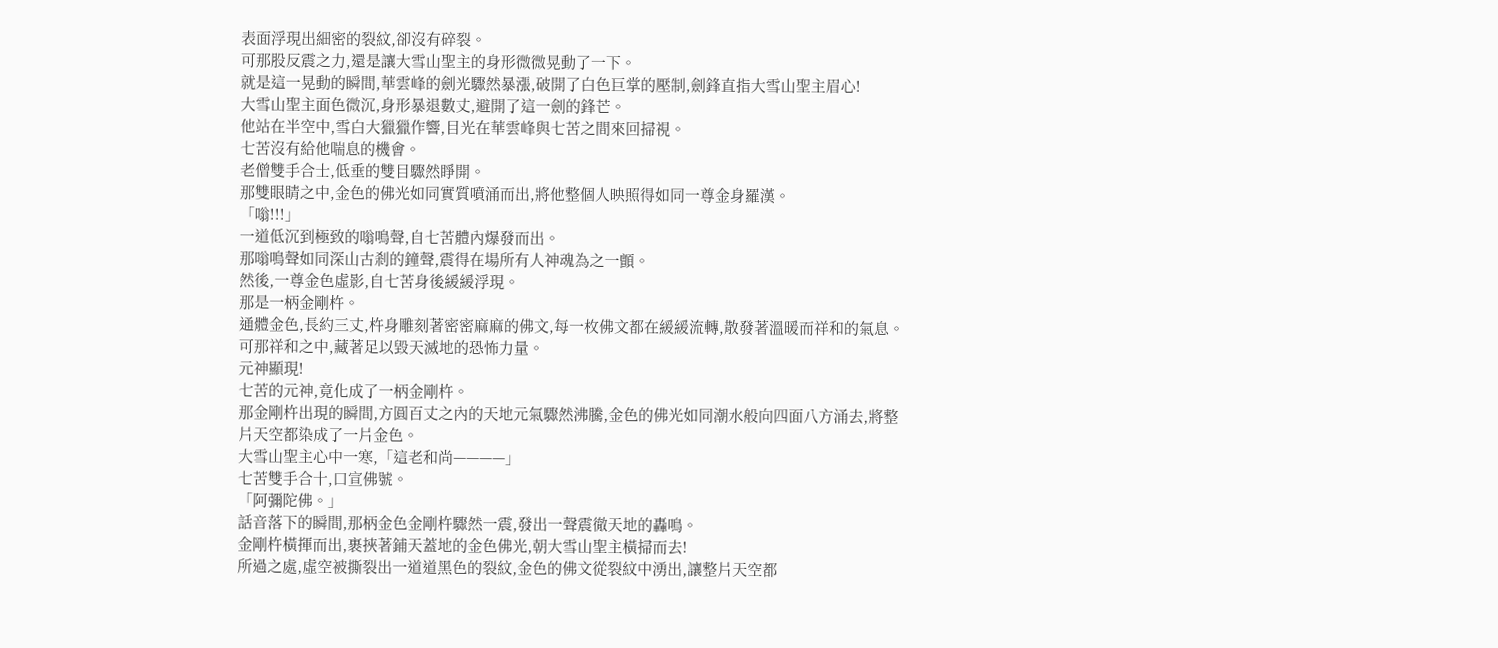表面浮現出細密的裂紋,卻沒有碎裂。
可那股反震之力,還是讓大雪山聖主的身形微微晃動了一下。
就是這一晃動的瞬間,華雲峰的劍光驟然暴漲,破開了白色巨掌的壓制,劍鋒直指大雪山聖主眉心!
大雪山聖主面色微沉,身形暴退數丈,避開了這一劍的鋒芒。
他站在半空中,雪白大獵獵作響,目光在華雲峰與七苦之間來回掃視。
七苦沒有給他喘息的機會。
老僧雙手合士,低垂的雙目驟然睜開。
那雙眼睛之中,金色的佛光如同實質噴涌而出,將他整個人映照得如同一尊金身羅漢。
「嗡!!!」
一道低沉到極致的嗡鳴聲,自七苦體內爆發而出。
那嗡鳴聲如同深山古剎的鐘聲,震得在場所有人神魂為之一顫。
然後,一尊金色虛影,自七苦身後緩緩浮現。
那是一柄金剛杵。
通體金色,長約三丈,杵身雕刻著密密麻麻的佛文,每一枚佛文都在緩緩流轉,散發著溫暖而祥和的氣息。
可那祥和之中,藏著足以毀天滅地的恐怖力量。
元神顯現!
七苦的元神,竟化成了一柄金剛杵。
那金剛杵出現的瞬間,方圓百丈之內的天地元氣驟然沸騰,金色的佛光如同潮水般向四面八方涌去,將整片天空都染成了一片金色。
大雪山聖主心中一寒,「這老和尚————」
七苦雙手合十,口宣佛號。
「阿彌陀佛。」
話音落下的瞬間,那柄金色金剛杵驟然一震,發出一聲震徹天地的轟鳴。
金剛杵橫揮而出,裹挾著鋪天蓋地的金色佛光,朝大雪山聖主橫掃而去!
所過之處,虛空被撕裂出一道道黑色的裂紋,金色的佛文從裂紋中湧出,讓整片天空都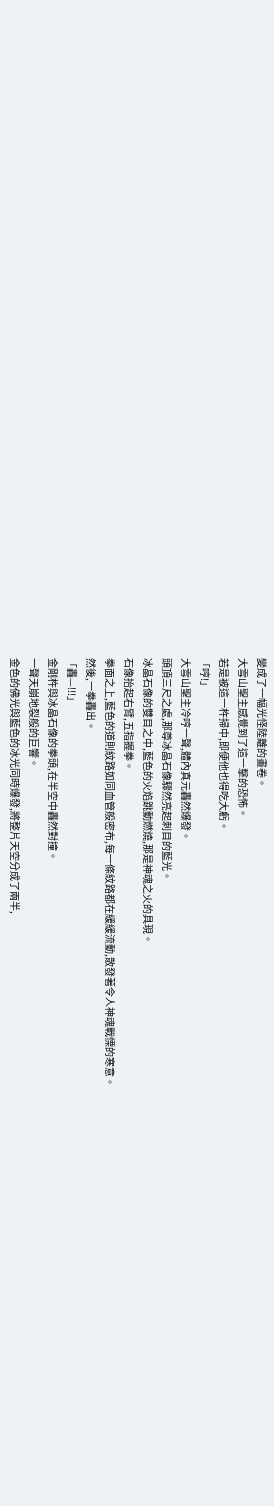變成了一幅光怪陸離的畫卷。
大雪山聖主感覺到了這一擊的恐怖。
若是被這一杵掃中,即便他也得吃大虧。
「哼!」
大雪山聖主冷哼一聲,體內真元轟然爆發。
頭頂三尺之處,那尊冰晶石像驟然亮起刺目的藍光。
冰晶石像的雙目之中,藍色的火焰跳動燃燒,那是神魂之火的具現。
石像抬起右臂,五指握拳。
拳面之上,藍色的道則紋路如同血管般密布,每一條紋路都在緩緩流動,散發著令人神魂戰慄的寒意。
然後,一拳轟出。
「轟—!!!」
金剛杵與冰晶石像的拳頭,在半空中轟然對撞。
一聲天崩地裂般的巨響。
金色的佛光與藍色的冰光同時爆發,將整片天空分成了兩半,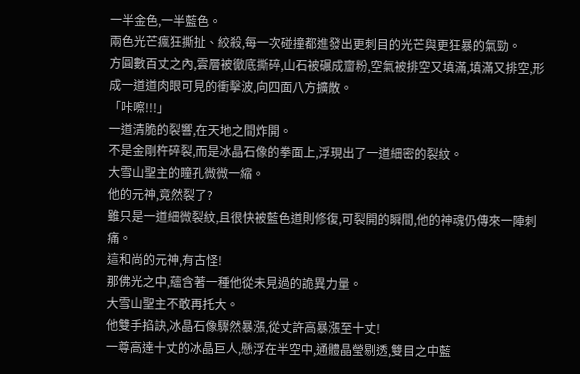一半金色,一半藍色。
兩色光芒瘋狂撕扯、絞殺,每一次碰撞都進發出更刺目的光芒與更狂暴的氣勁。
方圓數百丈之內,雲層被徹底撕碎,山石被碾成齏粉,空氣被排空又填滿,填滿又排空,形成一道道肉眼可見的衝擊波,向四面八方擴散。
「咔嚓!!!」
一道清脆的裂響,在天地之間炸開。
不是金剛杵碎裂,而是冰晶石像的拳面上,浮現出了一道細密的裂紋。
大雪山聖主的瞳孔微微一縮。
他的元神,竟然裂了?
雖只是一道細微裂紋,且很快被藍色道則修復,可裂開的瞬間,他的神魂仍傳來一陣刺痛。
這和尚的元神,有古怪!
那佛光之中,蘊含著一種他從未見過的詭異力量。
大雪山聖主不敢再托大。
他雙手掐訣,冰晶石像驟然暴漲,從丈許高暴漲至十丈!
一尊高達十丈的冰晶巨人,懸浮在半空中,通體晶瑩剔透,雙目之中藍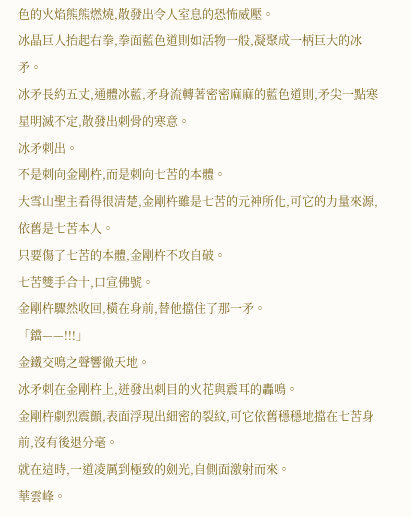色的火焰熊熊燃燒,散發出令人室息的恐怖威壓。
冰晶巨人抬起右拳,拳面藍色道則如活物一般,凝聚成一柄巨大的冰矛。
冰矛長約五丈,通體冰藍,矛身流轉著密密麻麻的藍色道則,矛尖一點寒星明滅不定,散發出刺骨的寒意。
冰矛刺出。
不是刺向金剛杵,而是刺向七苦的本體。
大雪山聖主看得很清楚,金剛杵雖是七苦的元神所化,可它的力量來源,依舊是七苦本人。
只要傷了七苦的本體,金剛杵不攻自破。
七苦雙手合十,口宣佛號。
金剛杵驟然收回,橫在身前,替他擋住了那一矛。
「鐺——!!!」
金鐵交鳴之聲響徹天地。
冰矛刺在金剛杵上,迸發出刺目的火花與震耳的轟鳴。
金剛杵劇烈震顫,表面浮現出細密的裂紋,可它依舊穩穩地擋在七苦身前,沒有後退分毫。
就在這時,一道凌厲到極致的劍光,自側面激射而來。
華雲峰。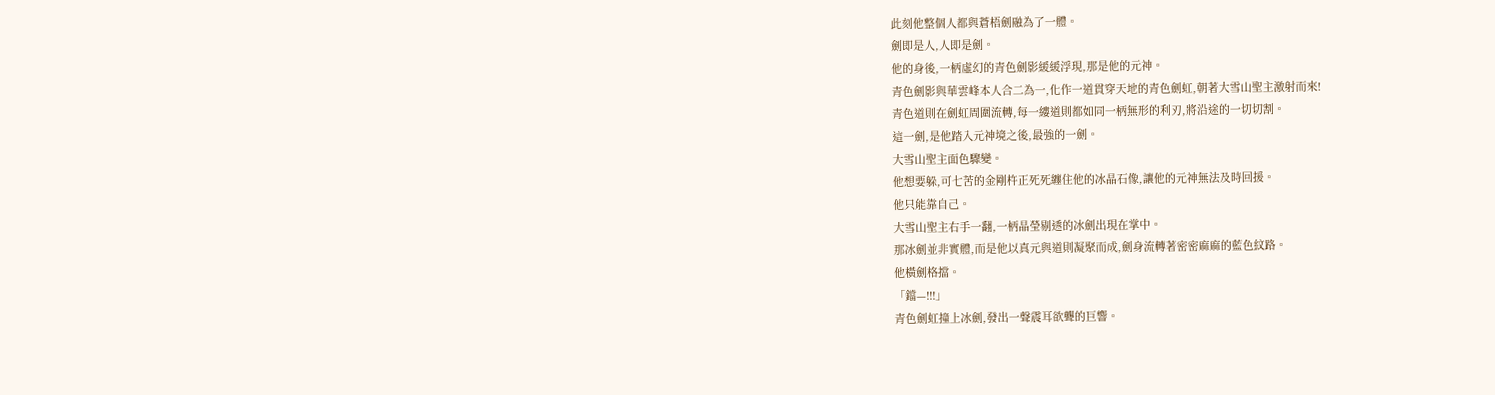此刻他整個人都與蒼梧劍融為了一體。
劍即是人,人即是劍。
他的身後,一柄虛幻的青色劍影緩緩浮現,那是他的元神。
青色劍影與華雲峰本人合二為一,化作一道貫穿天地的青色劍虹,朝著大雪山聖主激射而來!
青色道則在劍虹周圍流轉,每一縷道則都如同一柄無形的利刃,將沿途的一切切割。
這一劍,是他踏入元神境之後,最強的一劍。
大雪山聖主面色驟變。
他想要躲,可七苦的金剛杵正死死纏住他的冰晶石像,讓他的元神無法及時回援。
他只能靠自己。
大雪山聖主右手一翻,一柄晶瑩剔透的冰劍出現在掌中。
那冰劍並非實體,而是他以真元與道則凝聚而成,劍身流轉著密密麻麻的藍色紋路。
他橫劍格擋。
「鐺—!!!」
青色劍虹撞上冰劍,發出一聲震耳欲聾的巨響。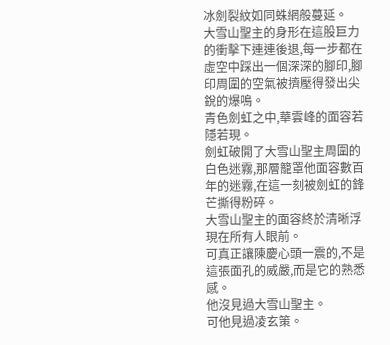冰劍裂紋如同蛛網般蔓延。
大雪山聖主的身形在這股巨力的衝擊下連連後退,每一步都在虛空中踩出一個深深的腳印,腳印周圍的空氣被擠壓得發出尖銳的爆鳴。
青色劍虹之中,華雲峰的面容若隱若現。
劍虹破開了大雪山聖主周圍的白色迷霧,那層籠罩他面容數百年的迷霧,在這一刻被劍虹的鋒芒撕得粉碎。
大雪山聖主的面容終於清晰浮現在所有人眼前。
可真正讓陳慶心頭一震的,不是這張面孔的威嚴,而是它的熟悉感。
他沒見過大雪山聖主。
可他見過凌玄策。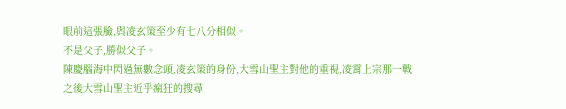眼前這張臉,與凌玄策至少有七八分相似。
不是父子,勝似父子。
陳慶腦海中閃過無數念頭,凌玄策的身份,大雪山聖主對他的重視,凌霄上宗那一戰之後大雪山聖主近乎瘋狂的搜尋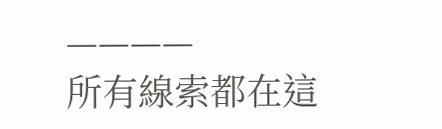————
所有線索都在這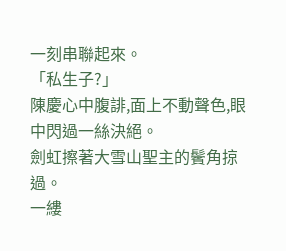一刻串聯起來。
「私生子?」
陳慶心中腹誹,面上不動聲色,眼中閃過一絲決絕。
劍虹擦著大雪山聖主的鬢角掠過。
一縷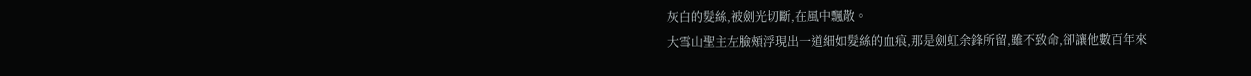灰白的髮絲,被劍光切斷,在風中飄散。
大雪山聖主左臉頰浮現出一道細如髮絲的血痕,那是劍虹余鋒所留,雖不致命,卻讓他數百年來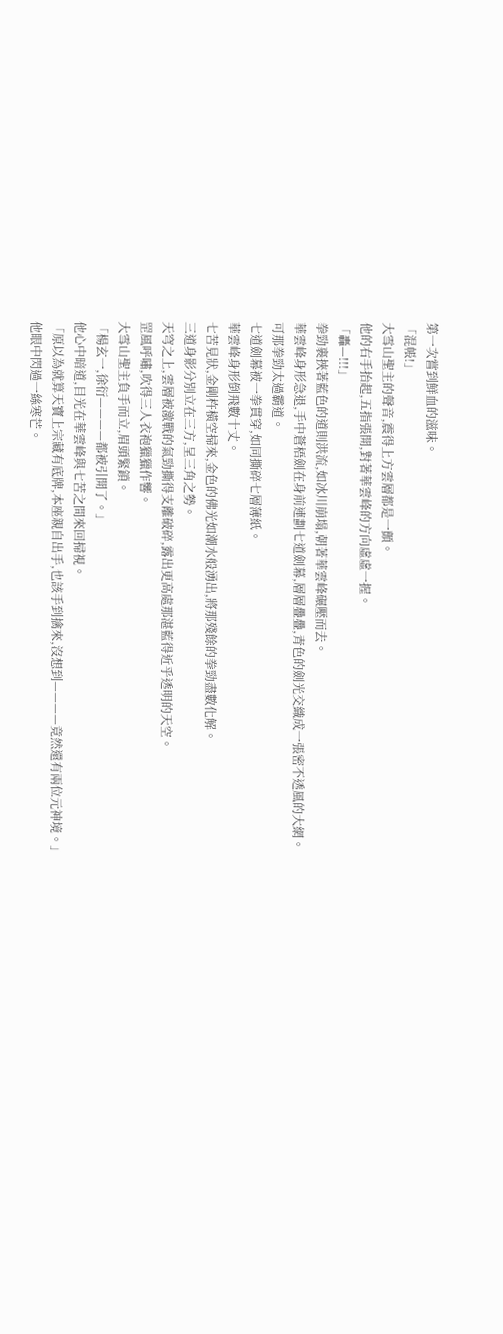第一次嘗到鮮血的滋味。
「混帳!」
大雪山聖主的聲音,震得上方雲層都是一顫。
他的右手抬起,五指張開,對著華雲峰的方向虛虛一握。
「轟—!!!」
拳勁裹挾著藍色的道則洪流,如冰川崩塌,朝著華雲峰碾壓而去。
華雲峰身形急退,手中蒼梧劍在身前連劃七道劍幕,層層疊疊,青色的劍光交織成一張密不透風的大網。
可那拳勁太過霸道。
七道劍幕被一拳貫穿,如同撕碎七層薄紙。
華雲峰身形倒飛數十丈。
七苦見狀,金剛杵橫空掃來,金色的佛光如潮水般湧出,將那殘餘的拳勁盡數化解。
三道身影分別立在三方,呈三角之勢。
天穹之上,雲層被激戰的氣勁撕得支離破碎,露出更高處那湛藍得近乎透明的天空。
罡風呼嘯,吹得三人衣袍獵獵作響。
大雪山聖主負手而立,眉頭緊鎖。
「楊玄一,徐衍————都被引開了。」
他心中暗道,目光在華雲峰與七苦之間來回掃視。
「原以為就算天寶上宗藏有底牌,本座親自出手,也該手到擒來,沒想到————竟然還有兩位元神境。」
他眼中閃過一絲寒芒。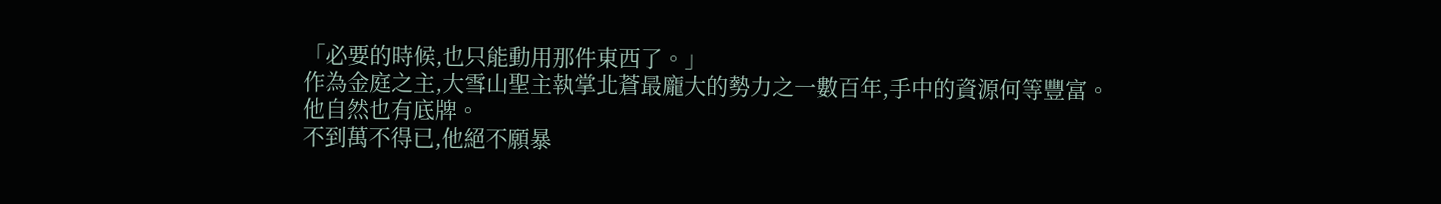「必要的時候,也只能動用那件東西了。」
作為金庭之主,大雪山聖主執掌北蒼最龐大的勢力之一數百年,手中的資源何等豐富。
他自然也有底牌。
不到萬不得已,他絕不願暴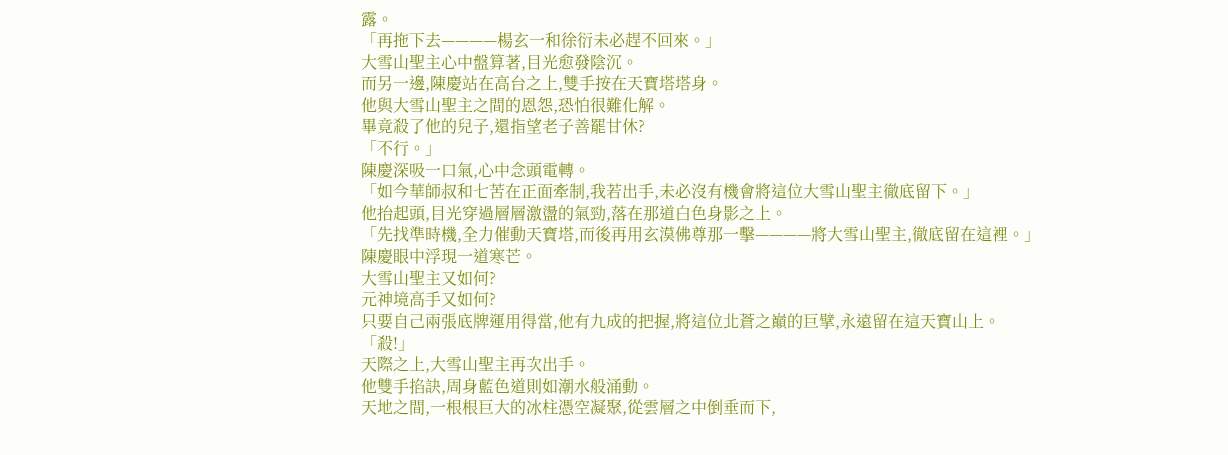露。
「再拖下去————楊玄一和徐衍未必趕不回來。」
大雪山聖主心中盤算著,目光愈發陰沉。
而另一邊,陳慶站在高台之上,雙手按在天寶塔塔身。
他與大雪山聖主之間的恩怨,恐怕很難化解。
畢竟殺了他的兒子,還指望老子善罷甘休?
「不行。」
陳慶深吸一口氣,心中念頭電轉。
「如今華師叔和七苦在正面牽制,我若出手,未必沒有機會將這位大雪山聖主徹底留下。」
他抬起頭,目光穿過層層激盪的氣勁,落在那道白色身影之上。
「先找準時機,全力催動天寶塔,而後再用玄漠佛尊那一擊————將大雪山聖主,徹底留在這裡。」
陳慶眼中浮現一道寒芒。
大雪山聖主又如何?
元神境高手又如何?
只要自己兩張底牌運用得當,他有九成的把握,將這位北蒼之巔的巨擘,永遠留在這天寶山上。
「殺!」
天際之上,大雪山聖主再次出手。
他雙手掐訣,周身藍色道則如潮水般涌動。
天地之間,一根根巨大的冰柱憑空凝聚,從雲層之中倒垂而下,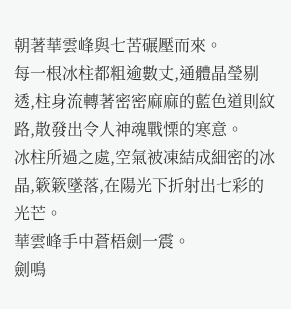朝著華雲峰與七苦碾壓而來。
每一根冰柱都粗逾數丈,通體晶瑩剔透,柱身流轉著密密麻麻的藍色道則紋路,散發出令人神魂戰慄的寒意。
冰柱所過之處,空氣被凍結成細密的冰晶,簌簌墜落,在陽光下折射出七彩的光芒。
華雲峰手中蒼梧劍一震。
劍鳴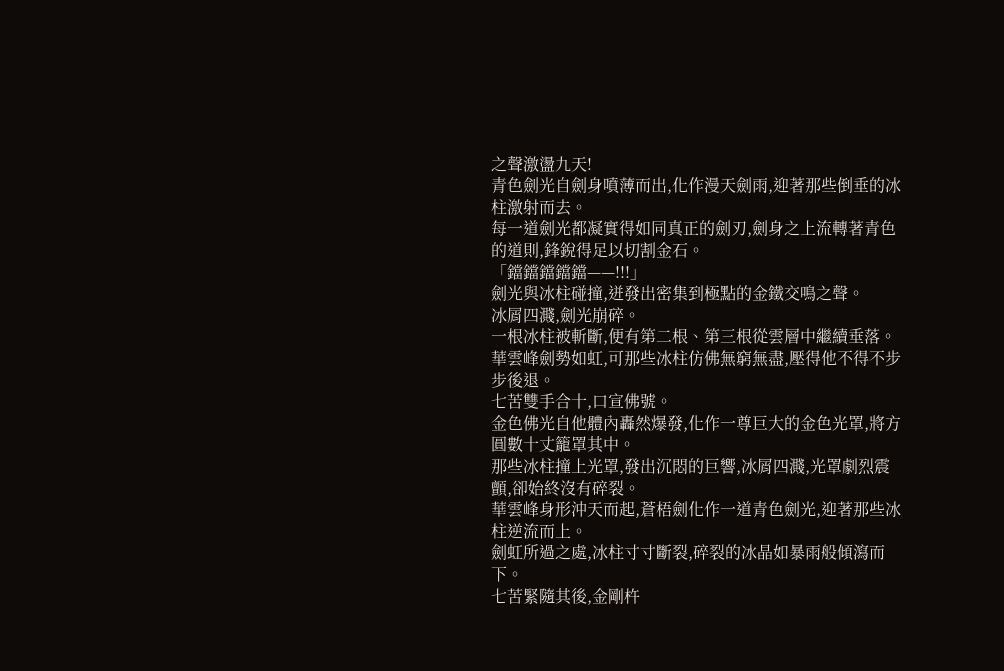之聲激盪九天!
青色劍光自劍身噴薄而出,化作漫天劍雨,迎著那些倒垂的冰柱激射而去。
每一道劍光都凝實得如同真正的劍刃,劍身之上流轉著青色的道則,鋒銳得足以切割金石。
「鐺鐺鐺鐺鐺——!!!」
劍光與冰柱碰撞,迸發出密集到極點的金鐵交鳴之聲。
冰屑四濺,劍光崩碎。
一根冰柱被斬斷,便有第二根、第三根從雲層中繼續垂落。
華雲峰劍勢如虹,可那些冰柱仿佛無窮無盡,壓得他不得不步步後退。
七苦雙手合十,口宣佛號。
金色佛光自他體內轟然爆發,化作一尊巨大的金色光罩,將方圓數十丈籠罩其中。
那些冰柱撞上光罩,發出沉悶的巨響,冰屑四濺,光罩劇烈震顫,卻始終沒有碎裂。
華雲峰身形沖天而起,蒼梧劍化作一道青色劍光,迎著那些冰柱逆流而上。
劍虹所過之處,冰柱寸寸斷裂,碎裂的冰晶如暴雨般傾瀉而下。
七苦緊隨其後,金剛杵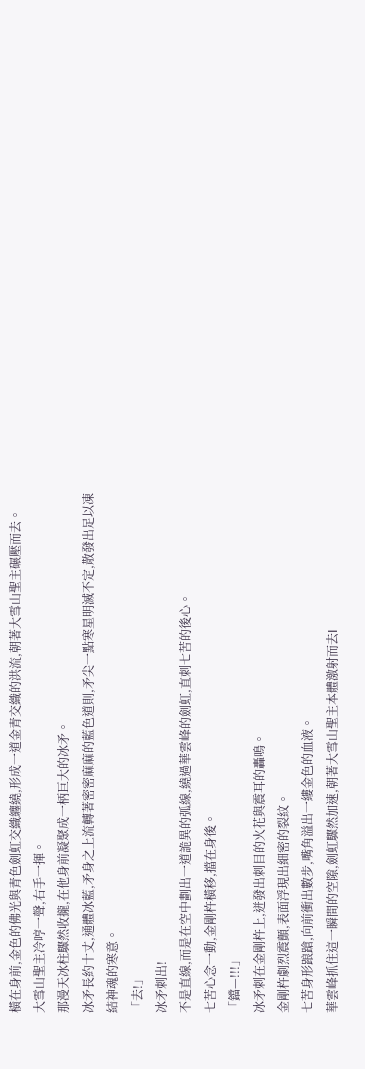橫在身前,金色的佛光與青色劍虹交織纏繞,形成一道金青交織的洪流,朝著大雪山聖主碾壓而去。
大雪山聖主冷哼一聲,右手一揮。
那漫天冰柱驟然收攏,在他身前凝聚成一柄巨大的冰矛。
冰矛長約十丈,通體冰藍,矛身之上流轉著密密麻麻的藍色道則,矛尖一點寒星明滅不定,散發出足以凍結神魂的寒意。
「去!」
冰矛刺出!
不是直線,而是在空中劃出一道詭異的弧線,繞過華雲峰的劍虹,直刺七苦的後心。
七苦心念一動,金剛杵橫移,擋在身後。
「鐺—!!!」
冰矛刺在金剛杵上,迸發出刺目的火花與震耳的轟鳴。
金剛杵劇烈震顫,表面浮現出細密的裂紋。
七苦身形踉蹌,向前衝出數步,嘴角溢出一縷金色的血液。
華雲峰抓住這一瞬間的空隙,劍虹驟然加速,朝著大雪山聖主本體激射而去I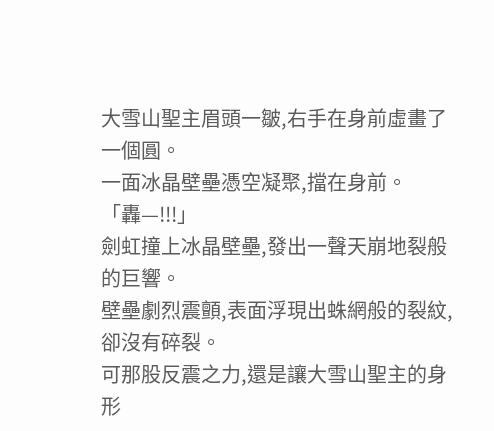大雪山聖主眉頭一皺,右手在身前虛畫了一個圓。
一面冰晶壁壘憑空凝聚,擋在身前。
「轟—!!!」
劍虹撞上冰晶壁壘,發出一聲天崩地裂般的巨響。
壁壘劇烈震顫,表面浮現出蛛網般的裂紋,卻沒有碎裂。
可那股反震之力,還是讓大雪山聖主的身形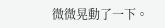微微晃動了一下。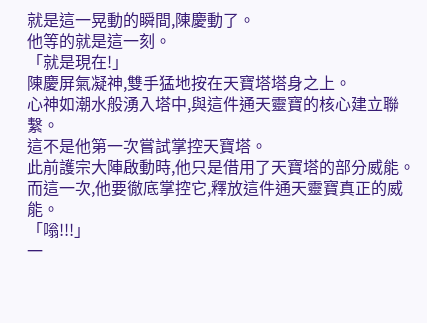就是這一晃動的瞬間,陳慶動了。
他等的就是這一刻。
「就是現在!」
陳慶屏氣凝神,雙手猛地按在天寶塔塔身之上。
心神如潮水般湧入塔中,與這件通天靈寶的核心建立聯繫。
這不是他第一次嘗試掌控天寶塔。
此前護宗大陣啟動時,他只是借用了天寶塔的部分威能。
而這一次,他要徹底掌控它,釋放這件通天靈寶真正的威能。
「嗡!!!」
一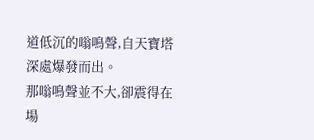道低沉的嗡鳴聲,自天寶塔深處爆發而出。
那嗡鳴聲並不大,卻震得在場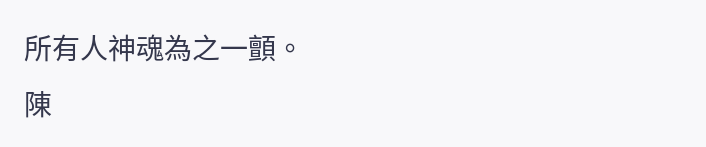所有人神魂為之一顫。
陳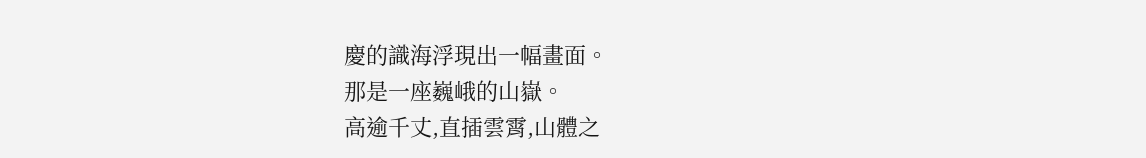慶的識海浮現出一幅畫面。
那是一座巍峨的山嶽。
高逾千丈,直插雲霄,山體之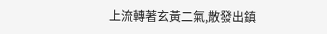上流轉著玄黃二氣,散發出鎮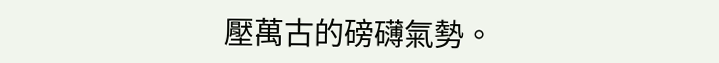壓萬古的磅礴氣勢。